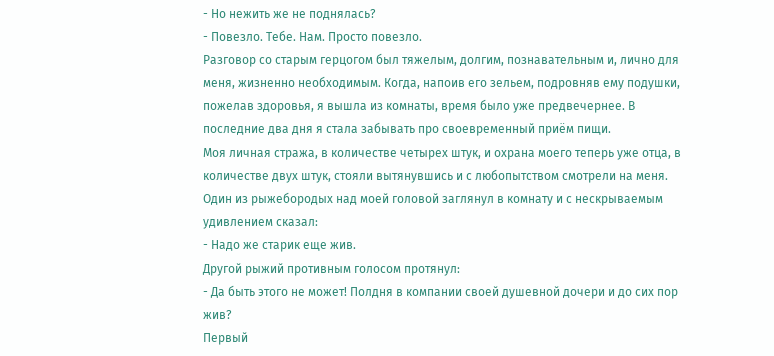- Но нежить же не поднялась?
- Повезло. Тебе. Нам. Просто повезло.
Разговор со старым герцогом был тяжелым, долгим, познавательным и, лично для меня, жизненно необходимым. Когда, напоив его зельем, подровняв ему подушки, пожелав здоровья, я вышла из комнаты, время было уже предвечернее. В последние два дня я стала забывать про своевременный приём пищи.
Моя личная стража, в количестве четырех штук, и охрана моего теперь уже отца, в количестве двух штук, стояли вытянувшись и с любопытством смотрели на меня. Один из рыжебородых над моей головой заглянул в комнату и с нескрываемым удивлением сказал:
- Надо же старик еще жив.
Другой рыжий противным голосом протянул:
- Да быть этого не может! Полдня в компании своей душевной дочери и до сих пор жив?
Первый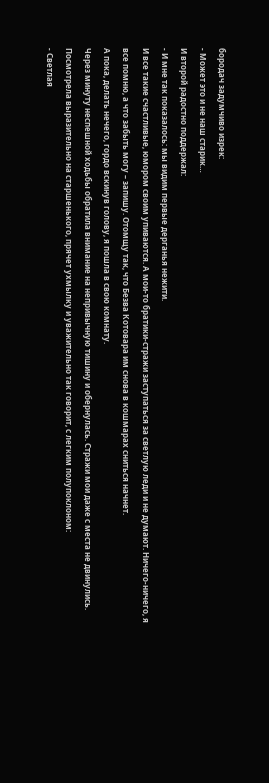бородач задумчиво изрек:
- Может это и не наш старик…
И второй радостно поддержал:
- И мне так показалось: мы видим первые дерганья нежити.
И все такие счастливые, юмором своим упиваются. А мои-то братики-стражи заступаться за светлую леди и не думают. Ничего-ничего, я все помню, а что забыть могу – запишу. Отомщу так, что Безва Котовара им снова в кошмарах сниться начнет.
А пока, делать нечего, гордо вскинув голову, я пошла в свою комнату.
Через минуту неспешной ходьбы обратила внимание на непривычную тишину и обернулась. Стражи мои даже с места не двинулись. Посмотрела выразительно на старшенького, прячет ухмылку и уважительно так говорит, с легким полупоклоном:
- Светлая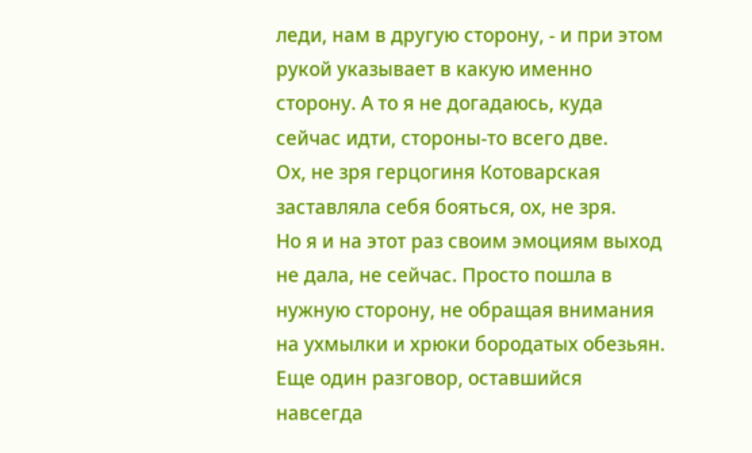леди, нам в другую сторону, - и при этом рукой указывает в какую именно сторону. А то я не догадаюсь, куда сейчас идти, стороны-то всего две.
Ох, не зря герцогиня Котоварская заставляла себя бояться, ох, не зря.
Но я и на этот раз своим эмоциям выход не дала, не сейчас. Просто пошла в нужную сторону, не обращая внимания на ухмылки и хрюки бородатых обезьян.
Еще один разговор, оставшийся навсегда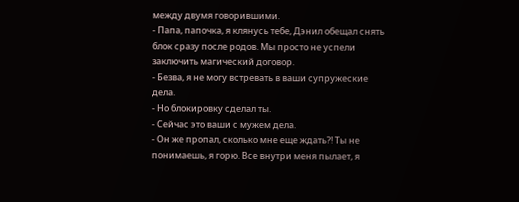между двумя говорившими.
- Папа, папочка, я клянусь тебе, Дэнил обещал снять блок сразу после родов. Мы просто не успели заключить магический договор.
- Безва, я не могу встревать в ваши супружеские дела.
- Но блокировку сделал ты.
- Сейчас это ваши с мужем дела.
- Он же пропал, сколько мне еще ждать?! Ты не понимаешь, я горю. Все внутри меня пылает, я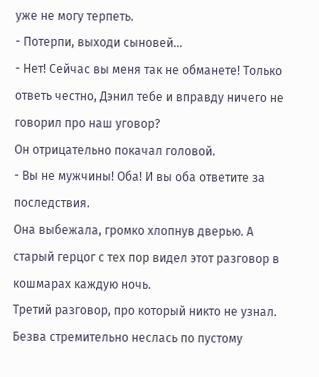уже не могу терпеть.
- Потерпи, выходи сыновей…
- Нет! Сейчас вы меня так не обманете! Только ответь честно, Дэнил тебе и вправду ничего не говорил про наш уговор?
Он отрицательно покачал головой.
- Вы не мужчины! Оба! И вы оба ответите за последствия.
Она выбежала, громко хлопнув дверью. А старый герцог с тех пор видел этот разговор в кошмарах каждую ночь.
Третий разговор, про который никто не узнал.
Безва стремительно неслась по пустому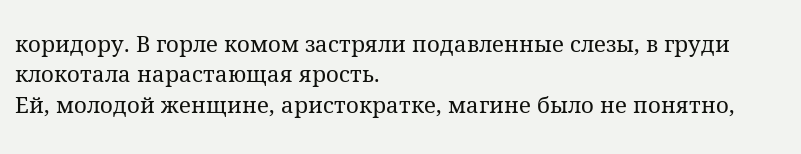коридору. В горле комом застряли подавленные слезы, в груди клокотала нарастающая ярость.
Ей, молодой женщине, аристократке, магине было не понятно,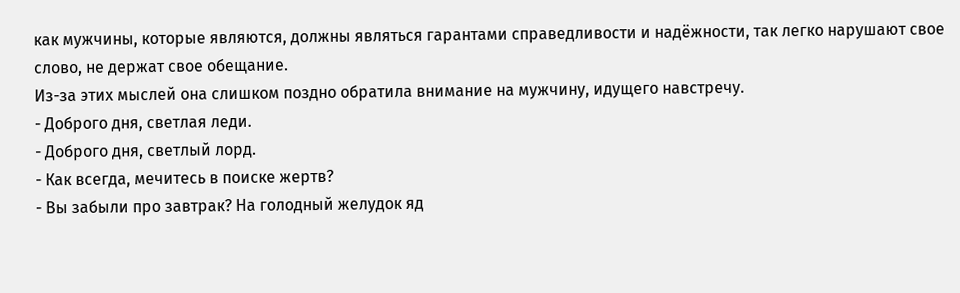как мужчины, которые являются, должны являться гарантами справедливости и надёжности, так легко нарушают свое слово, не держат свое обещание.
Из-за этих мыслей она слишком поздно обратила внимание на мужчину, идущего навстречу.
- Доброго дня, светлая леди.
- Доброго дня, светлый лорд.
- Как всегда, мечитесь в поиске жертв?
- Вы забыли про завтрак? На голодный желудок яд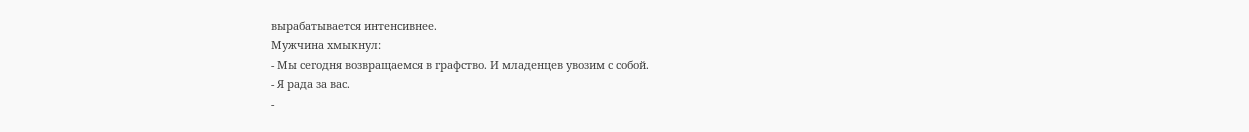вырабатывается интенсивнее.
Мужчина хмыкнул:
- Мы сегодня возвращаемся в графство. И младенцев увозим с собой.
- Я рада за вас.
-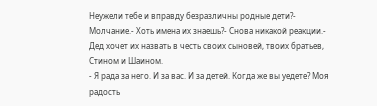Неужели тебе и вправду безразличны родные дети?- Молчание.- Хоть имена их знаешь?- Снова никакой реакции.- Дед хочет их назвать в честь своих сыновей, твоих братьев, Стином и Шаином.
- Я рада за него. И за вас. И за детей. Когда же вы уедете? Моя радость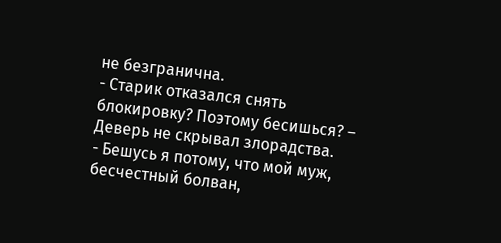не безгранична.
- Старик отказался снять блокировку? Поэтому бесишься? – Деверь не скрывал злорадства.
- Бешусь я потому, что мой муж, бесчестный болван,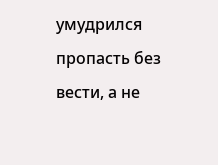умудрился пропасть без вести, а не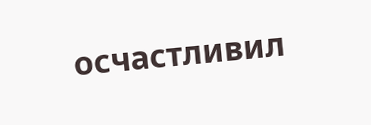осчастливил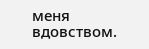меня вдовством.